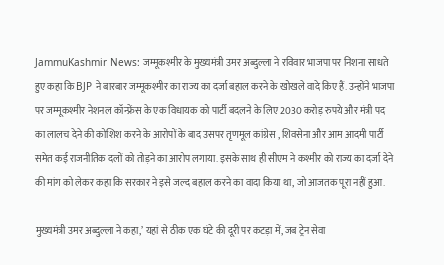JammuKashmir News: जम्मूकश्मीर के मुख्यमंत्री उमर अब्दुल्ला ने रविवार भाजपा पर निशना साधते हुए कहा कि BJP ने बारबार जम्मूकश्मीर का राज्य का दर्जा बहाल करने के खोखले वादे किए हैं. उन्होंने भाजपा पर जम्मूकश्मीर नेशनल कॉन्फ्रेंस के एक विधायक को पार्टी बदलने के लिए 2030 करोड़ रुपये और मंत्री पद का लालच देने की कोशिश करने के आरोपों के बाद उसपर तृणमूल कांग्रेस , शिवसेना और आम आदमी पार्टी समेत कई राजनीतिक दलों को तोड़ने का आरोप लगाया. इसके साथ ही सीएम ने कश्मीर को राज्य का दर्जा देने की मांग को लेकर कहा कि सरकार ने इसे जल्द बहाल करने का वादा किया था, जो आजतक पूरा नहीं हुआ.

मुख्यमंत्री उमर अब्दुल्ला ने कहा,’ यहां से ठीक एक घंटे की दूरी पर कटड़ा में, जब ट्रेन सेवा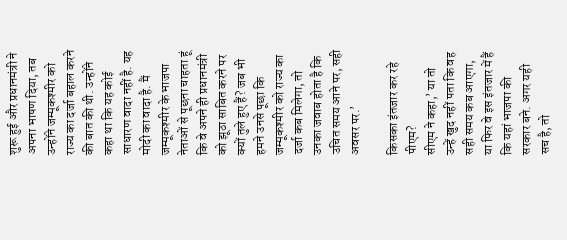शुरू हुई और प्रधानमंत्री ने अपना भाषण दिया, तब उन्होंने जम्मूकश्मीर को राज्य का दर्जा बहाल करने की बात की थी. उन्होंने कहा था कि यह कोई साधारण वादा नहीं है. यह मोदी का वादा है. मैं जम्मूकश्मीर के भाजपा नेताओं से पूछना चाहता हूं कि वे अपने ही प्रधानमंत्री को झूठा साबित करने पर क्यों तुले हुए हैं? जब भी हमने उनसे पूछा कि जम्मूकश्मीर को राज्य का दर्जा कब मिलेगा, तो उनका जवाब होता है कि उचित समय आने पर, सही अवसर पर.’

किसका इंतजार कर रहे पीएम?
सीएम ने कहा,’ या तो उन्हें खुद नहीं पता कि वह सही समय कब आएगा, या फिर वे इस इंतजार में हैं कि यहां भाजपा की सरकार बने. अगर यही सच है, तो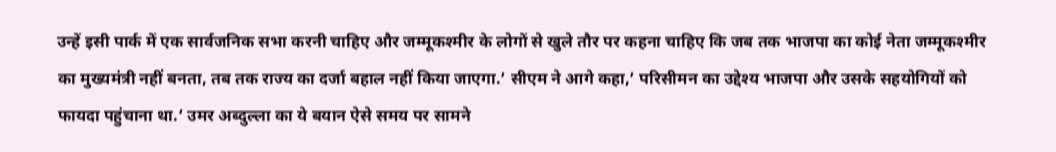उन्हें इसी पार्क में एक सार्वजनिक सभा करनी चाहिए और जम्मूकश्मीर के लोगों से खुले तौर पर कहना चाहिए कि जब तक भाजपा का कोई नेता जम्मूकश्मीर का मुख्यमंत्री नहीं बनता, तब तक राज्य का दर्जा बहाल नहीं किया जाएगा.’ सीएम ने आगे कहा,’ परिसीमन का उद्देश्य भाजपा और उसके सहयोगियों को फायदा पहुंचाना था.’ उमर अब्दुल्ला का ये बयान ऐसे समय पर सामने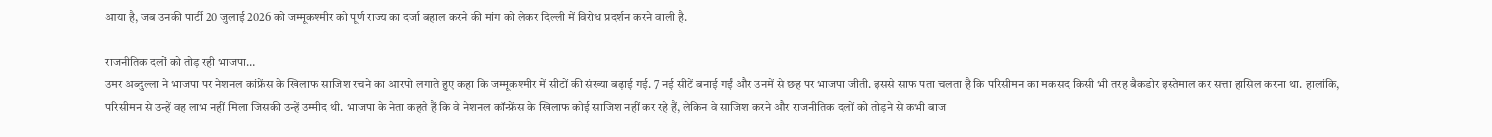आया है, जब उनकी पार्टी 20 जुलाई 2026 को जम्मूकश्मीर को पूर्ण राज्य का दर्जा बहाल करने की मांग को लेकर दिल्ली में विरोध प्रदर्शन करने वाली है.

राजनीतिक दलों को तोड़ रही भाजपा…
उमर अब्दुल्ला ने भाजपा पर नेशनल कांफ्रेंस के खिलाफ साजिश रचने का आरपो लगाते हुए कहा कि जम्मूकश्मीर में सीटों की संख्या बढ़ाई गई. 7 नई सीटें बनाई गईं और उनमें से छह पर भाजपा जीती. इससे साफ पता चलता है कि परिसीमन का मकसद किसी भी तरह बैकडोर इस्तेमाल कर सत्ता हासिल करना था. हालांकि, परिसीमन से उन्हें वह लाभ नहीं मिला जिसकी उन्हें उम्मीद थी. भाजपा के नेता कहते हैं कि वे नेशनल कॉन्फ्रेंस के खिलाफ कोई साजिश नहीं कर रहे हैं, लेकिन वे साजिश करने और राजनीतिक दलों को तोड़ने से कभी बाज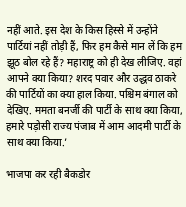नहीं आते. इस देश के किस हिस्से में उन्होंने पार्टियां नहीं तोड़ी हैं, फिर हम कैसे मान लें कि हम झूठ बोल रहे हैं? महाराष्ट्र को ही देख लीजिए. वहां आपने क्या किया? शरद पवार और उद्धव ठाकरे की पार्टियों का क्या हाल किया. पश्चिम बंगाल को देखिए. ममता बनर्जी की पार्टी के साथ क्या किया, हमारे पड़ोसी राज्य पंजाब में आम आदमी पार्टी के साथ क्या किया.’

भाजपा कर रही बैकडोर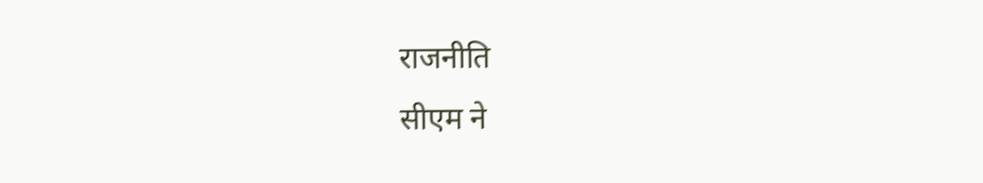राजनीति
सीएम ने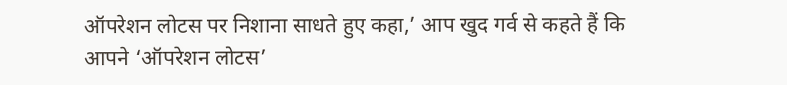ऑपरेशन लोटस पर निशाना साधते हुए कहा,’ आप खुद गर्व से कहते हैं कि आपने ‘ऑपरेशन लोटस’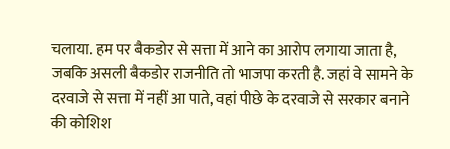चलाया. हम पर बैकडोर से सत्ता में आने का आरोप लगाया जाता है, जबकि असली बैकडोर राजनीति तो भाजपा करती है. जहां वे सामने के दरवाजे से सत्ता में नहीं आ पाते, वहां पीछे के दरवाजे से सरकार बनाने की कोशिश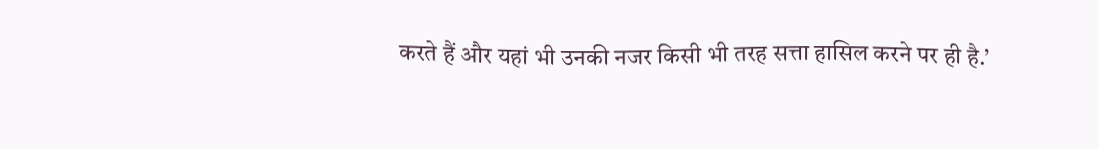करते हैं और यहां भी उनकी नजर किसी भी तरह सत्ता हासिल करने पर ही है.’